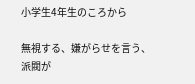小学生4年生のころから

無視する、嫌がらせを言う、派閥が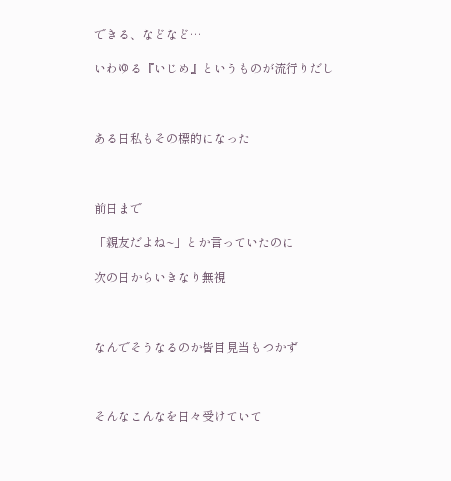できる、などなど…

いわゆる『いじめ』というものが流行りだし



ある日私もその標的になった



前日まで

「親友だよね~」とか言っていたのに

次の日からいきなり無視



なんでそうなるのか皆目見当もつかず



そんなこんなを日々受けていて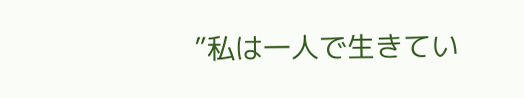”私は一人で生きてい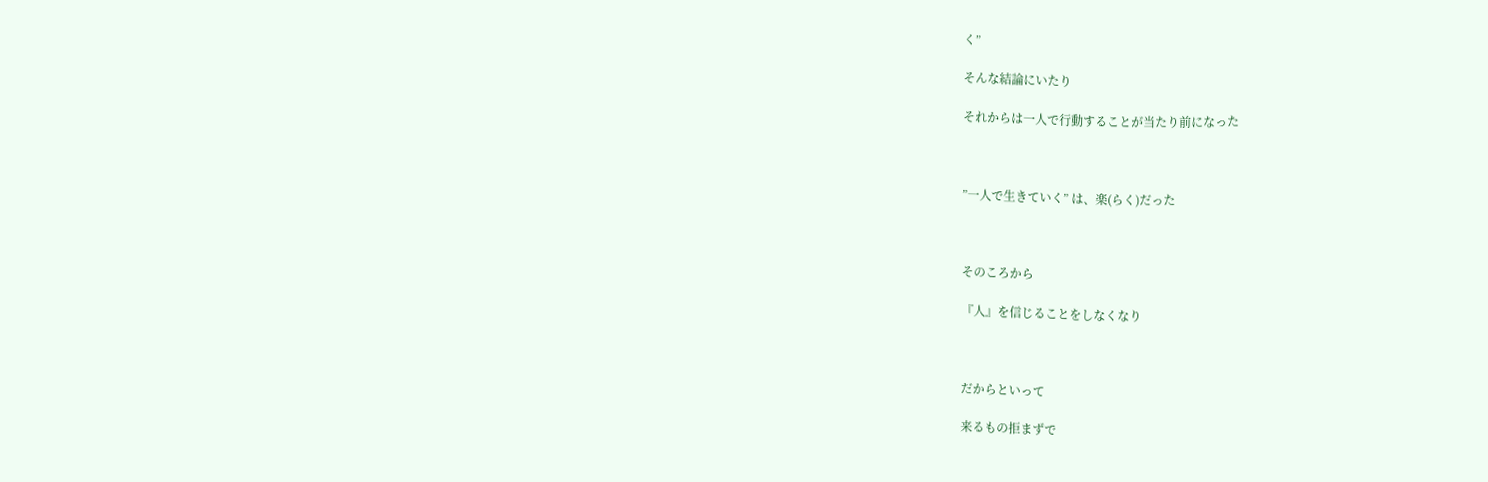く”

そんな結論にいたり

それからは一人で行動することが当たり前になった



”一人で生きていく” は、楽(らく)だった



そのころから

『人』を信じることをしなくなり



だからといって

来るもの拒まずで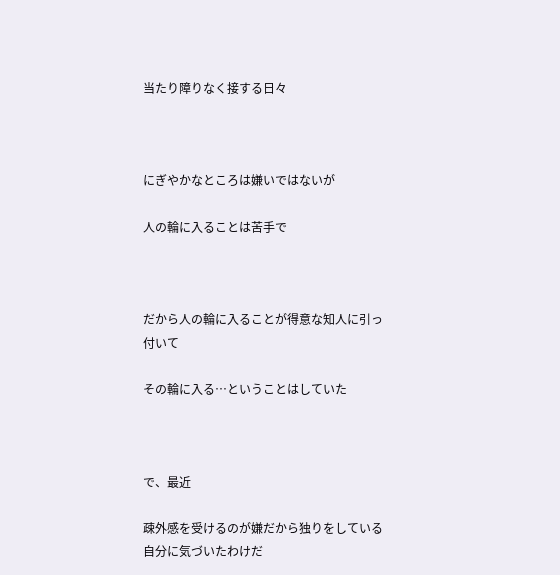当たり障りなく接する日々



にぎやかなところは嫌いではないが

人の輪に入ることは苦手で



だから人の輪に入ることが得意な知人に引っ付いて

その輪に入る…ということはしていた



で、最近

疎外感を受けるのが嫌だから独りをしている自分に気づいたわけだ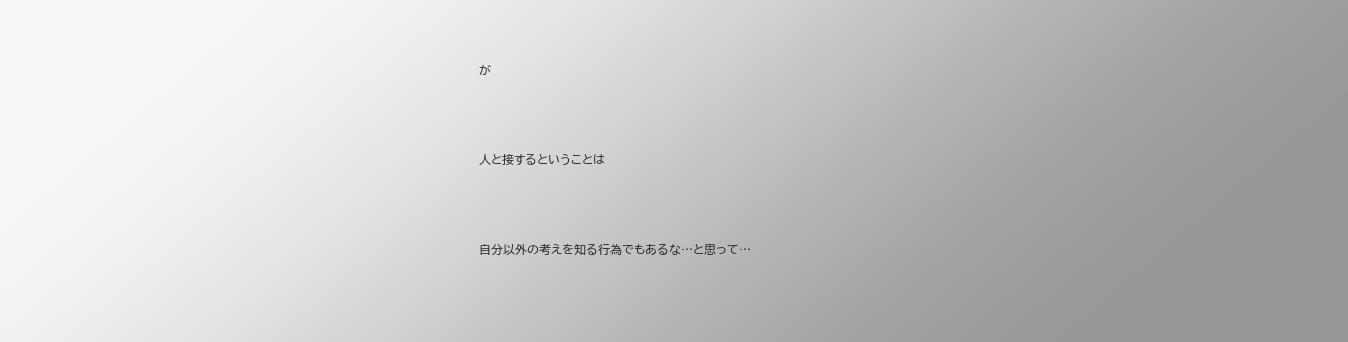が



人と接するということは



自分以外の考えを知る行為でもあるな…と思って…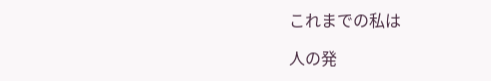これまでの私は

人の発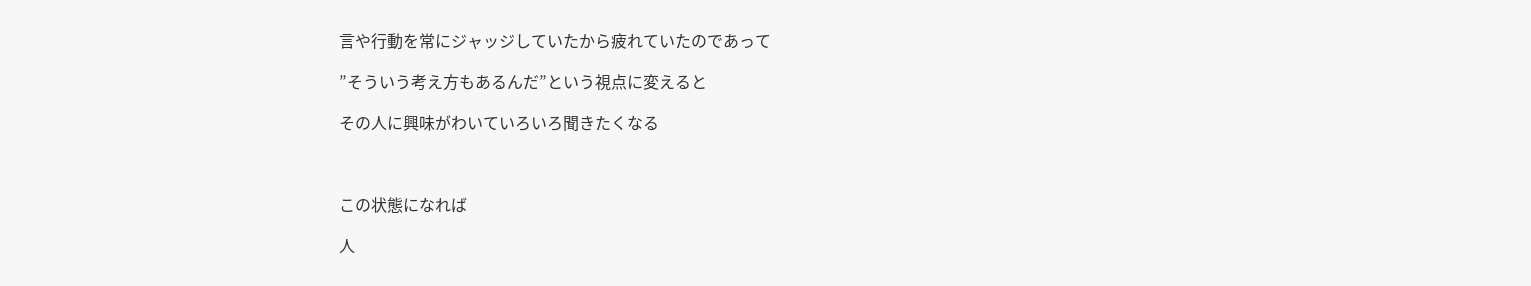言や行動を常にジャッジしていたから疲れていたのであって

”そういう考え方もあるんだ”という視点に変えると

その人に興味がわいていろいろ聞きたくなる



この状態になれば

人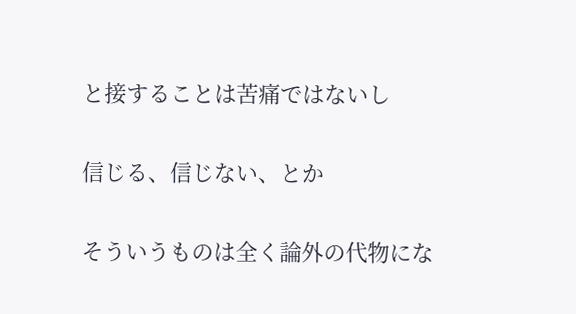と接することは苦痛ではないし

信じる、信じない、とか

そういうものは全く論外の代物にな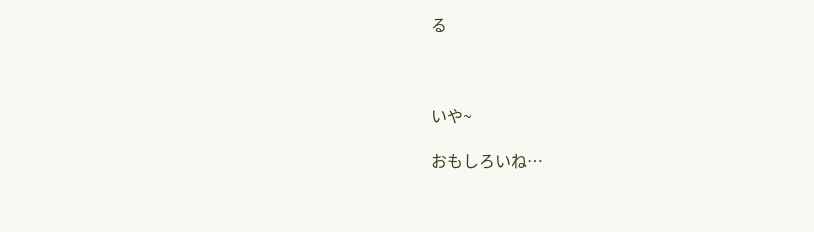る



いや~

おもしろいね…